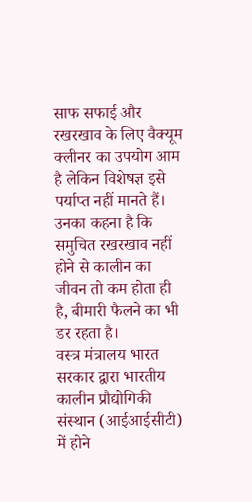साफ सफाई और रखरखाव के लिए वैक्यूम क्लीनर का उपयोग आम है लेकिन विशेषज्ञ इसे पर्याप्त नहीं मानते हैं। उनका कहना है कि समुचित रखरखाव नहीं होने से कालीन का जीवन तो कम होता ही है, बीमारी फैलने का भी डर रहता है।
वस्त्र मंत्रालय भारत सरकार द्वारा भारतीय कालीन प्रौद्योगिकी संस्थान (आईआईसीटी) में होने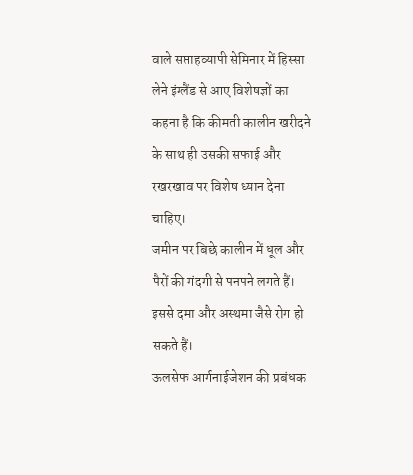वाले सप्ताहव्यापी सेमिनार में हिस्सा लेने इंग्लैंड से आए विशेषज्ञों का कहना है कि कीमती कालीन खरीदने के साथ ही उसकी सफाई और रखरखाव पर विशेष ध्यान देना चाहिए।
जमीन पर बिछे कालीन में धूल और पैरों की गंदगी से पनपने लगते हैं। इससे दमा और अस्थमा जैसे रोग हो सकते हैं।
ऊलसेफ आर्गनाईजेशन की प्रबंधक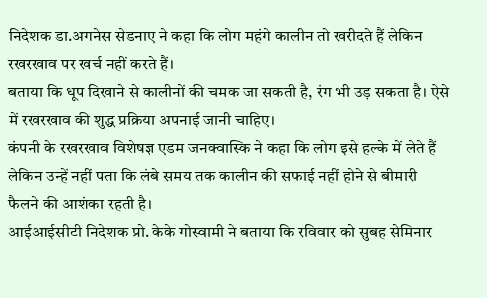निदेशक डा.अगनेस सेडनाए ने कहा कि लोग महंगे कालीन तो खरीदते हैं लेकिन रखरखाव पर खर्च नहीं करते हैं।
बताया कि धूप दिखाने से कालीनों की चमक जा सकती है, रंग भी उड़ सकता है। ऐसे में रखरखाव की शुद्ध प्रक्रिया अपनाई जानी चाहिए।
कंपनी के रखरखाव विशेषज्ञ एडम जनक्वास्कि ने कहा कि लोग इसे हल्के में लेते हैं लेकिन उन्हें नहीं पता कि लंबे समय तक कालीन की सफाई नहीं होने से बीमारी फैलने की आशंका रहती है।
आईआईसीटी निदेशक प्रो. केके गोस्वामी ने बताया कि रविवार को सुबह सेमिनार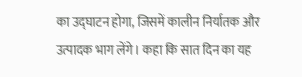का उद्घाटन होगा, जिसमें कालीन निर्यातक और उत्पादक भाग लेंगे। कहा कि सात दिन का यह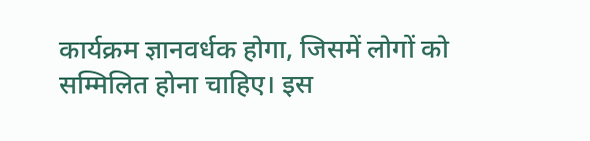कार्यक्रम ज्ञानवर्धक होगा, जिसमें लोगों को सम्मिलित होना चाहिए। इस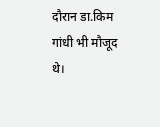दौरान डा.किम गांधी भी मौजूद थे।